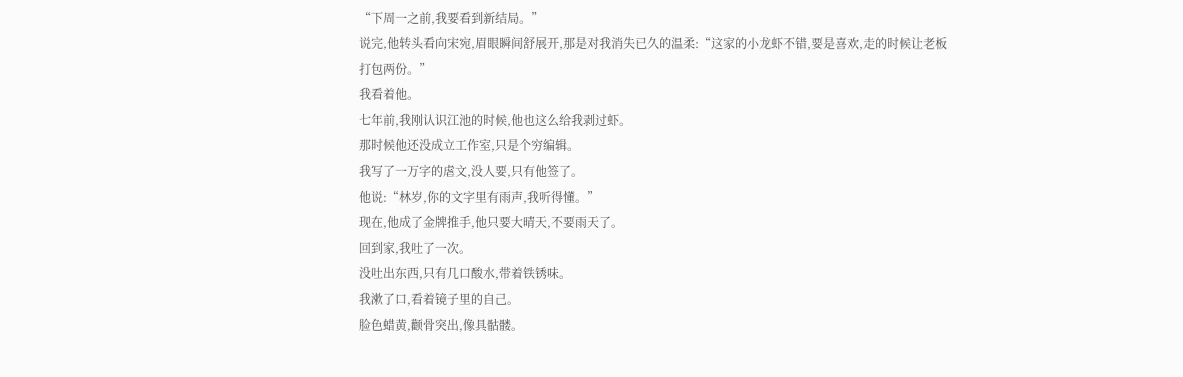“下周一之前,我要看到新结局。”
说完,他转头看向宋宛,眉眼瞬间舒展开,那是对我消失已久的温柔:“这家的小龙虾不错,要是喜欢,走的时候让老板打包两份。”
我看着他。
七年前,我刚认识江池的时候,他也这么给我剥过虾。
那时候他还没成立工作室,只是个穷编辑。
我写了一万字的虐文,没人要,只有他签了。
他说:“林岁,你的文字里有雨声,我听得懂。”
现在,他成了金牌推手,他只要大晴天,不要雨天了。
回到家,我吐了一次。
没吐出东西,只有几口酸水,带着铁锈味。
我漱了口,看着镜子里的自己。
脸色蜡黄,颧骨突出,像具骷髅。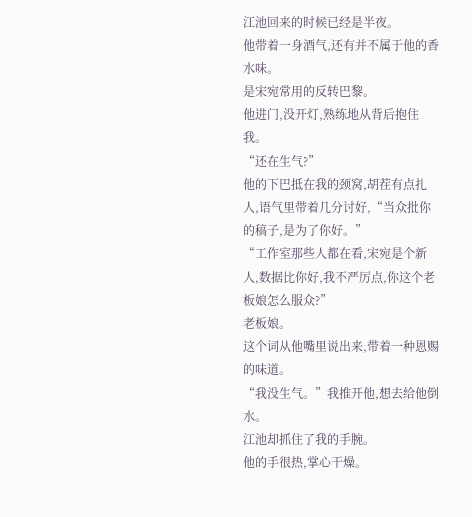江池回来的时候已经是半夜。
他带着一身酒气,还有并不属于他的香水味。
是宋宛常用的反转巴黎。
他进门,没开灯,熟练地从背后抱住我。
“还在生气?”
他的下巴抵在我的颈窝,胡茬有点扎人,语气里带着几分讨好,“当众批你的稿子,是为了你好。”
“工作室那些人都在看,宋宛是个新人,数据比你好,我不严厉点,你这个老板娘怎么服众?”
老板娘。
这个词从他嘴里说出来,带着一种恩赐的味道。
“我没生气。”我推开他,想去给他倒水。
江池却抓住了我的手腕。
他的手很热,掌心干燥。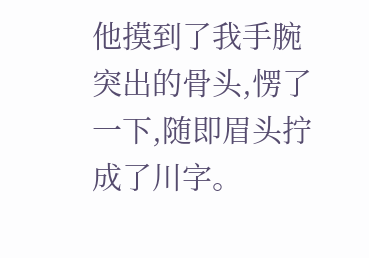他摸到了我手腕突出的骨头,愣了一下,随即眉头拧成了川字。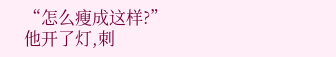“怎么瘦成这样?”
他开了灯,刺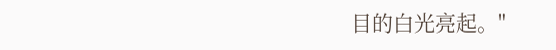目的白光亮起。"